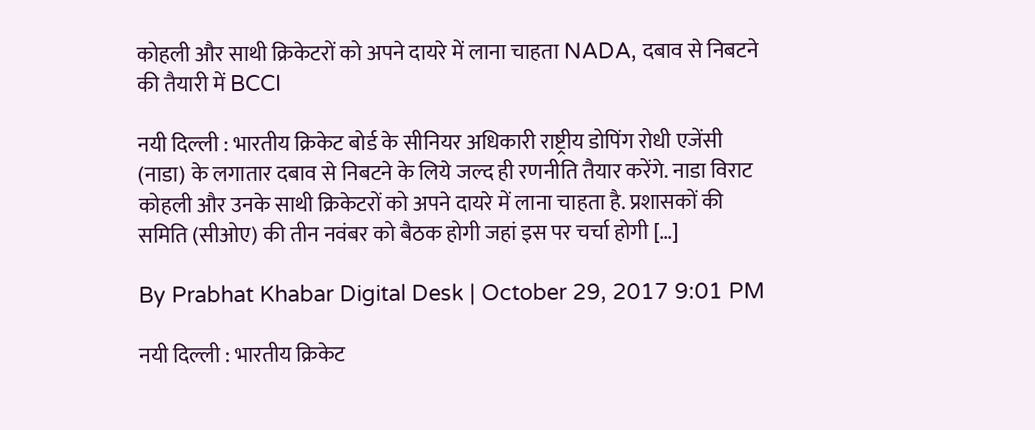कोहली और साथी क्रिकेटरों को अपने दायरे में लाना चाहता NADA, दबाव से निबटने की तैयारी में BCCI

नयी दिल्ली : भारतीय क्रिकेट बोर्ड के सीनियर अधिकारी राष्ट्रीय डोपिंग रोधी एजेंसी (नाडा) के लगातार दबाव से निबटने के लिये जल्द ही रणनीति तैयार करेंगे. नाडा विराट कोहली और उनके साथी क्रिकेटरों को अपने दायरे में लाना चाहता है. प्रशासकों की समिति (सीओए) की तीन नवंबर को बैठक होगी जहां इस पर चर्चा होगी […]

By Prabhat Khabar Digital Desk | October 29, 2017 9:01 PM

नयी दिल्ली : भारतीय क्रिकेट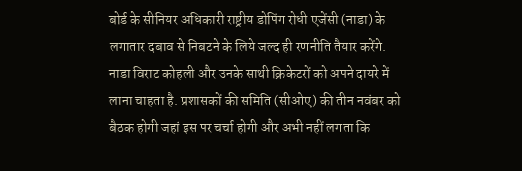बोर्ड के सीनियर अधिकारी राष्ट्रीय डोपिंग रोधी एजेंसी (नाडा) के लगातार दबाव से निबटने के लिये जल्द ही रणनीति तैयार करेंगे. नाडा विराट कोहली और उनके साथी क्रिकेटरों को अपने दायरे में लाना चाहता है. प्रशासकों की समिति (सीओए) की तीन नवंबर को बैठक होगी जहां इस पर चर्चा होगी और अभी नहीं लगता कि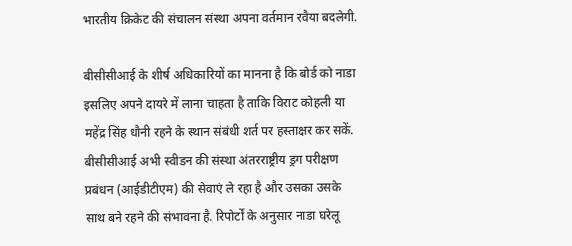भारतीय क्रिकेट की संचालन संस्था अपना वर्तमान रवैया बदलेगी.

बीसीसीआई के शीर्ष अधिकारियों का मानना है कि बोर्ड को नाडा इसलिए अपने दायरे में लाना चाहता है ताकि विराट कोहली या महेंद्र सिंह धौनी रहने के स्थान संबंधी शर्त पर हस्ताक्षर कर सकें. बीसीसीआई अभी स्वीडन की संस्था अंतरराष्ट्रीय ड्रग परीक्षण प्रबंधन (आईडीटीएम) की सेवाएं ले रहा है और उसका उसके साथ बने रहने की संभावना है. रिपोर्टों के अनुसार नाडा घरेलू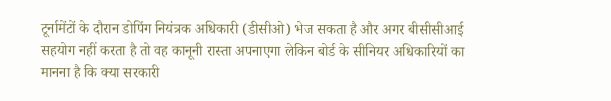टूर्नामेंटों के दौरान डोपिंग नियंत्रक अधिकारी (डीसीओ) भेज सकता है और अगर बीसीसीआई सहयोग नहीं करता है तो वह कानूनी रास्ता अपनाएगा लेकिन बोर्ड के सीनियर अधिकारियों का मानना है कि क्या सरकारी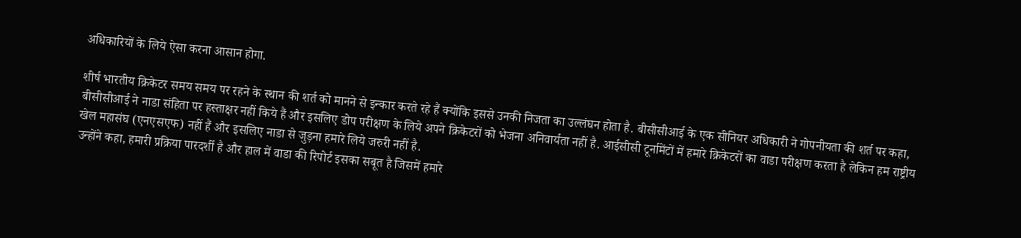अधिकारियों के लिये ऐसा करना आसान होगा.

शीर्ष भारतीय क्रिकेटर समय समय पर रहने के स्थान की शर्त को मानने से इन्कार करते रहे हैं क्योंकि इससे उनकी निजता का उल्लंघन होता है. बीसीसीआई के एक सीनियर अधिकारी ने गोपनीयता की शर्त पर कहा, बीसीसीआई ने नाडा संहिता पर हस्ताक्षर नहीं किये हैं और इसलिए डोप परीक्षण के लिये अपने क्रिकेटरों को भेजना अनिवार्यता नहीं है. आईसीसी टूर्नामेंटों में हमारे क्रिकेटरों का वाडा परीक्षण करता है लेकिन हम राष्ट्रीय खेल महासंघ (एनएसएफ) नहीं हैं और इसलिए नाडा से जुड़ना हमारे लिये जरुरी नहीं है.
उन्होंने कहा, हमारी प्रक्रिया पारदर्शी है और हाल में वाडा की रिपोर्ट इसका सबूत है जिसमें हमारे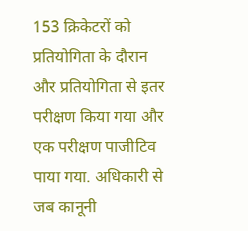153 क्रिकेटरों को प्रतियोगिता के दौरान और प्रतियोगिता से इतर परीक्षण किया गया और एक परीक्षण पाजीटिव पाया गया. अधिकारी से जब कानूनी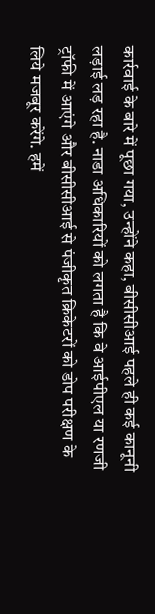कार्रवाई के बारे में पूछा गया, उन्होंने कहा, बीसीसीआई पहले ही कई कानूनी लड़ाई लड़ रहा है. नाडा अधिकारियों को लगता है कि वे आईपीएल या रणजी ट्रॉफी में आएंगे और बीसीसीआई से पंजीकृत क्रिकेटरों को डोप परीक्षण के लिये मजबूर करेंगे. हमें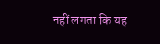नहीं लगता कि यह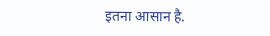इतना आसान है.